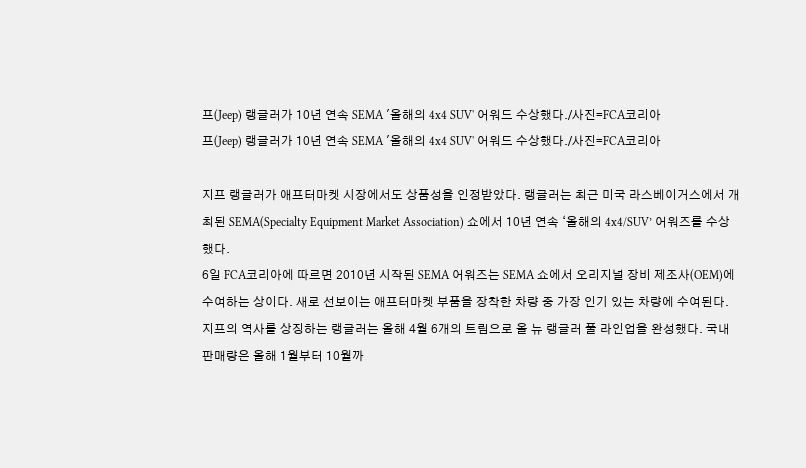프(Jeep) 랭글러가 10년 연속 SEMA '올해의 4x4 SUV' 어워드 수상했다./사진=FCA코리아
프(Jeep) 랭글러가 10년 연속 SEMA '올해의 4x4 SUV' 어워드 수상했다./사진=FCA코리아

지프 랭글러가 애프터마켓 시장에서도 상품성을 인정받았다. 랭글러는 최근 미국 라스베이거스에서 개최된 SEMA(Specialty Equipment Market Association) 쇼에서 10년 연속 ‘올해의 4x4/SUV’ 어워즈를 수상했다.
6일 FCA코리아에 따르면 2010년 시작된 SEMA 어워즈는 SEMA 쇼에서 오리지널 장비 제조사(OEM)에 수여하는 상이다. 새로 선보이는 애프터마켓 부품을 장착한 차량 중 가장 인기 있는 차량에 수여된다. 지프의 역사를 상징하는 랭글러는 올해 4월 6개의 트림으로 올 뉴 랭글러 풀 라인업을 완성했다. 국내 판매량은 올해 1월부터 10월까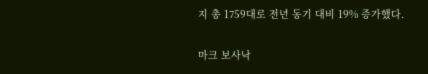지 총 1759대로 전년 동기 대비 19% 증가했다.

마크 보사낙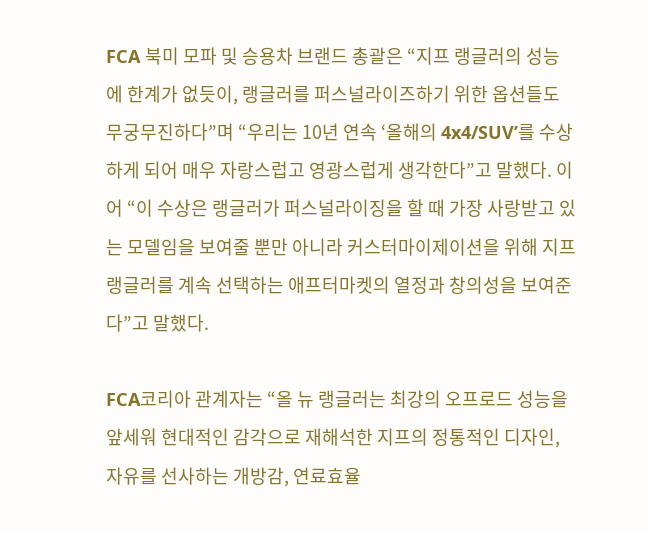FCA 북미 모파 및 승용차 브랜드 총괄은 “지프 랭글러의 성능에 한계가 없듯이, 랭글러를 퍼스널라이즈하기 위한 옵션들도 무궁무진하다”며 “우리는 10년 연속 ‘올해의 4x4/SUV’를 수상하게 되어 매우 자랑스럽고 영광스럽게 생각한다”고 말했다. 이어 “이 수상은 랭글러가 퍼스널라이징을 할 때 가장 사랑받고 있는 모델임을 보여줄 뿐만 아니라 커스터마이제이션을 위해 지프 랭글러를 계속 선택하는 애프터마켓의 열정과 창의성을 보여준다”고 말했다.

FCA코리아 관계자는 “올 뉴 랭글러는 최강의 오프로드 성능을 앞세워 현대적인 감각으로 재해석한 지프의 정통적인 디자인, 자유를 선사하는 개방감, 연료효율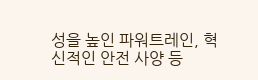성을 높인 파워트레인, 혁신적인 안전 사양 등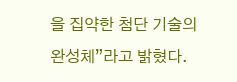을 집약한 첨단 기술의 완성체”라고 밝혔다.